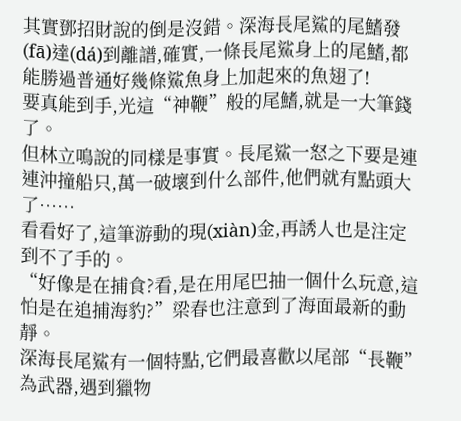其實鄧招財說的倒是沒錯。深海長尾鯊的尾鰭發(fā)達(dá)到離譜,確實,一條長尾鯊身上的尾鰭,都能勝過普通好幾條鯊魚身上加起來的魚翅了!
要真能到手,光這“神鞭”般的尾鰭,就是一大筆錢了。
但林立鳴說的同樣是事實。長尾鯊一怒之下要是連連沖撞船只,萬一破壞到什么部件,他們就有點頭大了……
看看好了,這筆游動的現(xiàn)金,再誘人也是注定到不了手的。
“好像是在捕食?看,是在用尾巴抽一個什么玩意,這怕是在追捕海豹?”梁春也注意到了海面最新的動靜。
深海長尾鯊有一個特點,它們最喜歡以尾部“長鞭”為武器,遇到獵物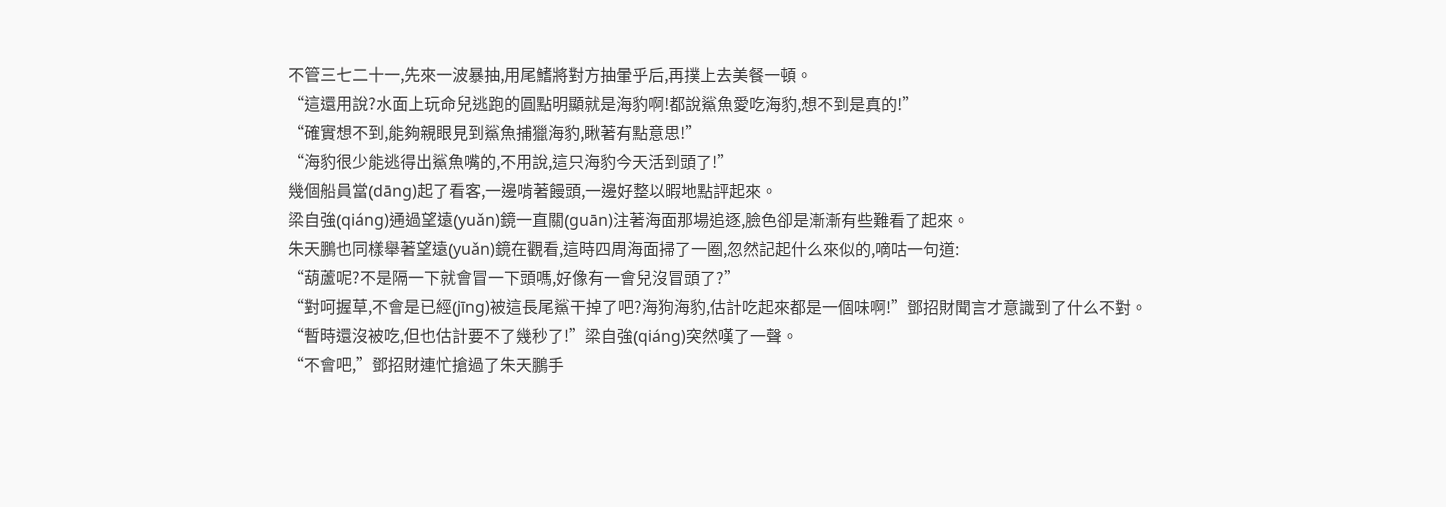不管三七二十一,先來一波暴抽,用尾鰭將對方抽暈乎后,再撲上去美餐一頓。
“這還用說?水面上玩命兒逃跑的圓點明顯就是海豹啊!都說鯊魚愛吃海豹,想不到是真的!”
“確實想不到,能夠親眼見到鯊魚捕獵海豹,瞅著有點意思!”
“海豹很少能逃得出鯊魚嘴的,不用說,這只海豹今天活到頭了!”
幾個船員當(dāng)起了看客,一邊啃著饅頭,一邊好整以暇地點評起來。
梁自強(qiáng)通過望遠(yuǎn)鏡一直關(guān)注著海面那場追逐,臉色卻是漸漸有些難看了起來。
朱天鵬也同樣舉著望遠(yuǎn)鏡在觀看,這時四周海面掃了一圈,忽然記起什么來似的,嘀咕一句道:
“葫蘆呢?不是隔一下就會冒一下頭嗎,好像有一會兒沒冒頭了?”
“對呵握草,不會是已經(jīng)被這長尾鯊干掉了吧?海狗海豹,估計吃起來都是一個味啊!”鄧招財聞言才意識到了什么不對。
“暫時還沒被吃,但也估計要不了幾秒了!”梁自強(qiáng)突然嘆了一聲。
“不會吧,”鄧招財連忙搶過了朱天鵬手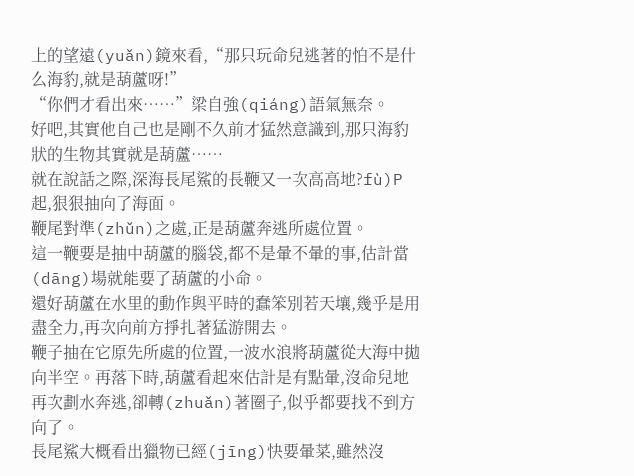上的望遠(yuǎn)鏡來看,“那只玩命兒逃著的怕不是什么海豹,就是葫蘆呀!”
“你們才看出來……”梁自強(qiáng)語氣無奈。
好吧,其實他自己也是剛不久前才猛然意識到,那只海豹狀的生物其實就是葫蘆……
就在說話之際,深海長尾鯊的長鞭又一次高高地?fù)P起,狠狠抽向了海面。
鞭尾對準(zhǔn)之處,正是葫蘆奔逃所處位置。
這一鞭要是抽中葫蘆的腦袋,都不是暈不暈的事,估計當(dāng)場就能要了葫蘆的小命。
還好葫蘆在水里的動作與平時的蠢笨別若天壤,幾乎是用盡全力,再次向前方掙扎著猛游開去。
鞭子抽在它原先所處的位置,一波水浪將葫蘆從大海中拋向半空。再落下時,葫蘆看起來估計是有點暈,沒命兒地再次劃水奔逃,卻轉(zhuǎn)著圈子,似乎都要找不到方向了。
長尾鯊大概看出獵物已經(jīng)快要暈菜,雖然沒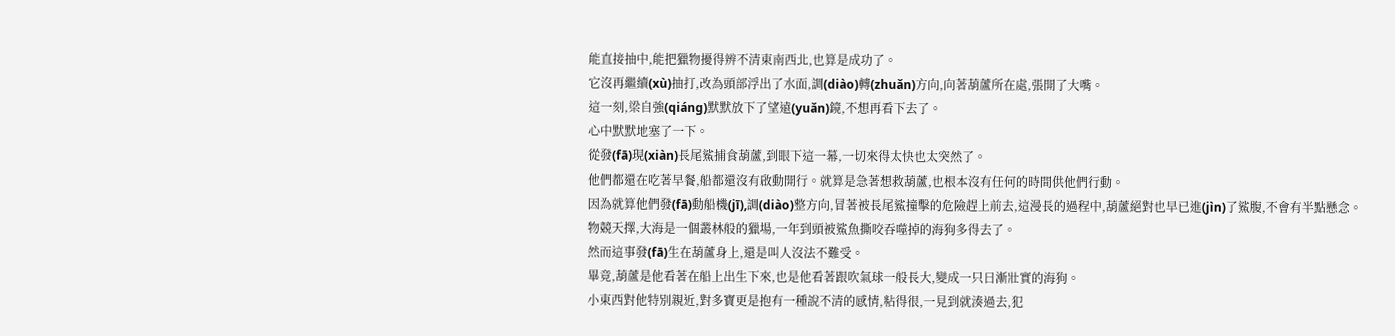能直接抽中,能把獵物擾得辨不清東南西北,也算是成功了。
它沒再繼續(xù)抽打,改為頭部浮出了水面,調(diào)轉(zhuǎn)方向,向著葫蘆所在處,張開了大嘴。
這一刻,梁自強(qiáng)默默放下了望遠(yuǎn)鏡,不想再看下去了。
心中默默地塞了一下。
從發(fā)現(xiàn)長尾鯊捕食葫蘆,到眼下這一幕,一切來得太快也太突然了。
他們都還在吃著早餐,船都還沒有啟動開行。就算是急著想救葫蘆,也根本沒有任何的時間供他們行動。
因為就算他們發(fā)動船機(jī),調(diào)整方向,冒著被長尾鯊撞擊的危險趕上前去,這漫長的過程中,葫蘆絕對也早已進(jìn)了鯊腹,不會有半點懸念。
物競天擇,大海是一個叢林般的獵場,一年到頭被鯊魚撕咬吞噬掉的海狗多得去了。
然而這事發(fā)生在葫蘆身上,還是叫人沒法不難受。
畢竟,葫蘆是他看著在船上出生下來,也是他看著跟吹氣球一般長大,變成一只日漸壯實的海狗。
小東西對他特別親近,對多寶更是抱有一種說不清的感情,粘得很,一見到就湊過去,犯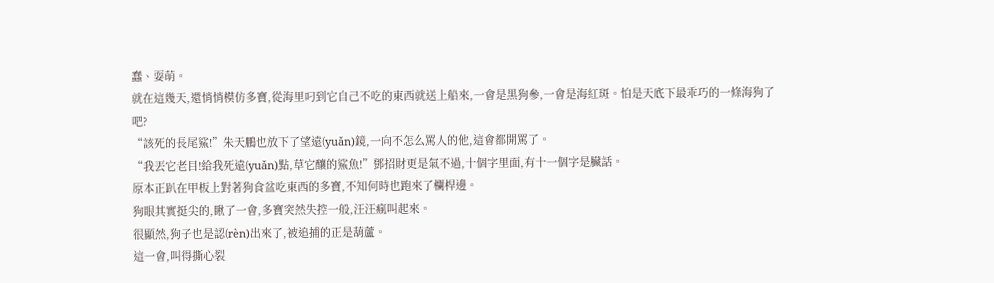蠢、耍萌。
就在這幾天,還悄悄模仿多寶,從海里叼到它自己不吃的東西就送上船來,一會是黑狗參,一會是海紅斑。怕是天底下最乖巧的一條海狗了吧?
“該死的長尾鯊!”朱天鵬也放下了望遠(yuǎn)鏡,一向不怎么罵人的他,這會都開罵了。
“我丟它老目!給我死遠(yuǎn)點,草它釀的鯊魚!”鄧招財更是氣不過,十個字里面,有十一個字是臟話。
原本正趴在甲板上對著狗食盆吃東西的多寶,不知何時也跑來了欄桿邊。
狗眼其實挺尖的,瞅了一會,多寶突然失控一般,汪汪瘋叫起來。
很顯然,狗子也是認(rèn)出來了,被追捕的正是葫蘆。
這一會,叫得撕心裂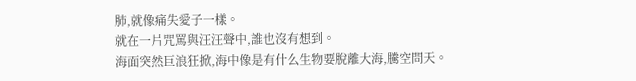肺,就像痛失愛子一樣。
就在一片咒罵與汪汪聲中,誰也沒有想到。
海面突然巨浪狂掀,海中像是有什么生物要脫離大海,騰空問天。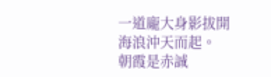一道龐大身影拔開海浪沖天而起。
朝霞是赤誠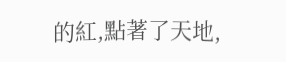的紅,點著了天地,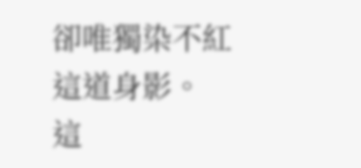卻唯獨染不紅這道身影。
這